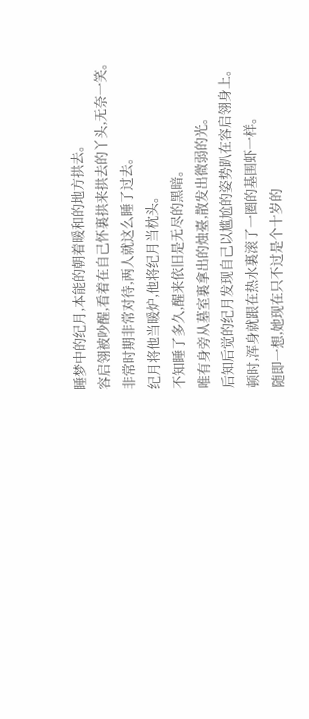睡梦中的纪月,本能的朝着暖和的地方拱去。
容启翎被吵醒,看着在自己怀裏拱来拱去的丫头,无奈一笑。
非常时期非常对待,两人就这么睡了过去。
纪月将他当暖炉,他将纪月当枕头。
不知睡了多久,醒来依旧是无尽的黑暗。
唯有身旁从墓室裏拿出的烛臺,散发出微弱的光。
后知后觉的纪月发现自己以尴尬的姿势趴在容启翎身上。
顿时,浑身就跟在热水裏滚了一圈的基围虾一样。
随即一想,她现在只不过是个十岁的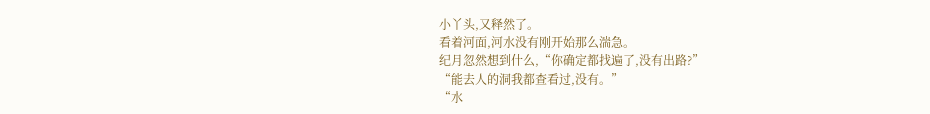小丫头,又释然了。
看着河面,河水没有刚开始那么湍急。
纪月忽然想到什么,“你确定都找遍了,没有出路?”
“能去人的洞我都查看过,没有。”
“水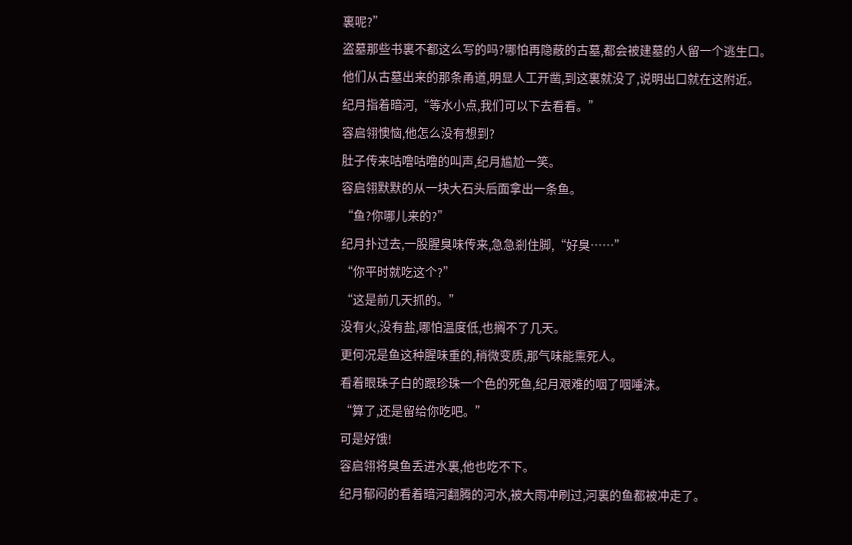裏呢?”
盗墓那些书裏不都这么写的吗?哪怕再隐蔽的古墓,都会被建墓的人留一个逃生口。
他们从古墓出来的那条甬道,明显人工开凿,到这裏就没了,说明出口就在这附近。
纪月指着暗河,“等水小点,我们可以下去看看。”
容启翎懊恼,他怎么没有想到?
肚子传来咕噜咕噜的叫声,纪月尴尬一笑。
容启翎默默的从一块大石头后面拿出一条鱼。
“鱼?你哪儿来的?”
纪月扑过去,一股腥臭味传来,急急剎住脚,“好臭……”
“你平时就吃这个?”
“这是前几天抓的。”
没有火,没有盐,哪怕温度低,也搁不了几天。
更何况是鱼这种腥味重的,稍微变质,那气味能熏死人。
看着眼珠子白的跟珍珠一个色的死鱼,纪月艰难的咽了咽唾沫。
“算了,还是留给你吃吧。”
可是好饿!
容启翎将臭鱼丢进水裏,他也吃不下。
纪月郁闷的看着暗河翻腾的河水,被大雨冲刷过,河裏的鱼都被冲走了。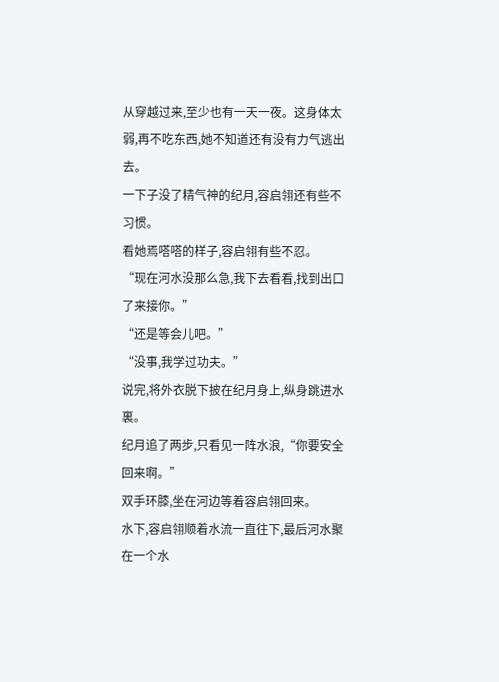从穿越过来,至少也有一天一夜。这身体太弱,再不吃东西,她不知道还有没有力气逃出去。
一下子没了精气神的纪月,容启翎还有些不习惯。
看她焉嗒嗒的样子,容启翎有些不忍。
“现在河水没那么急,我下去看看,找到出口了来接你。”
“还是等会儿吧。”
“没事,我学过功夫。”
说完,将外衣脱下披在纪月身上,纵身跳进水裏。
纪月追了两步,只看见一阵水浪,“你要安全回来啊。”
双手环膝,坐在河边等着容启翎回来。
水下,容启翎顺着水流一直往下,最后河水聚在一个水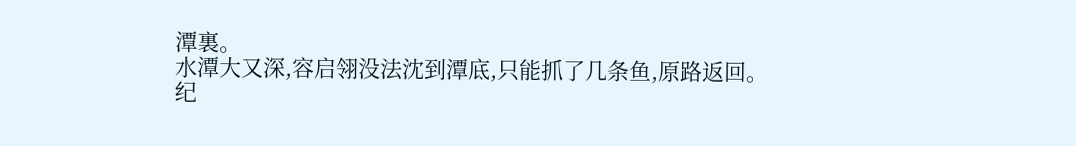潭裏。
水潭大又深,容启翎没法沈到潭底,只能抓了几条鱼,原路返回。
纪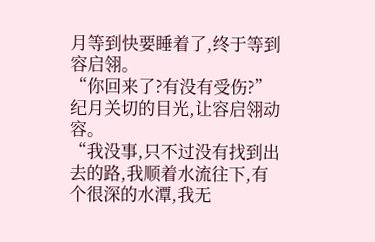月等到快要睡着了,终于等到容启翎。
“你回来了?有没有受伤?”
纪月关切的目光,让容启翎动容。
“我没事,只不过没有找到出去的路,我顺着水流往下,有个很深的水潭,我无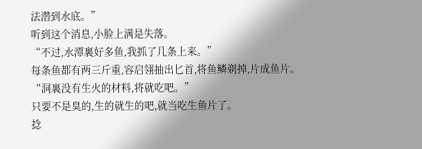法潜到水底。”
听到这个消息,小脸上满是失落。
“不过,水潭裏好多鱼,我抓了几条上来。”
每条鱼都有两三斤重,容启翎抽出匕首,将鱼鳞剃掉,片成鱼片。
“洞裏没有生火的材料,将就吃吧。”
只要不是臭的,生的就生的吧,就当吃生鱼片了。
捻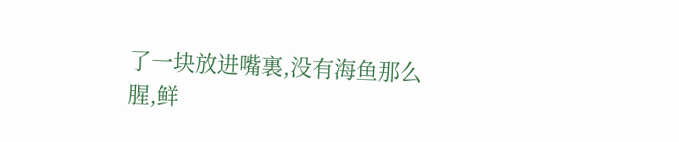了一块放进嘴裏,没有海鱼那么腥,鲜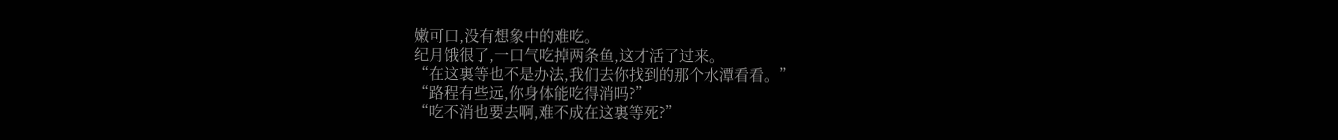嫩可口,没有想象中的难吃。
纪月饿很了,一口气吃掉两条鱼,这才活了过来。
“在这裏等也不是办法,我们去你找到的那个水潭看看。”
“路程有些远,你身体能吃得消吗?”
“吃不消也要去啊,难不成在这裏等死?”